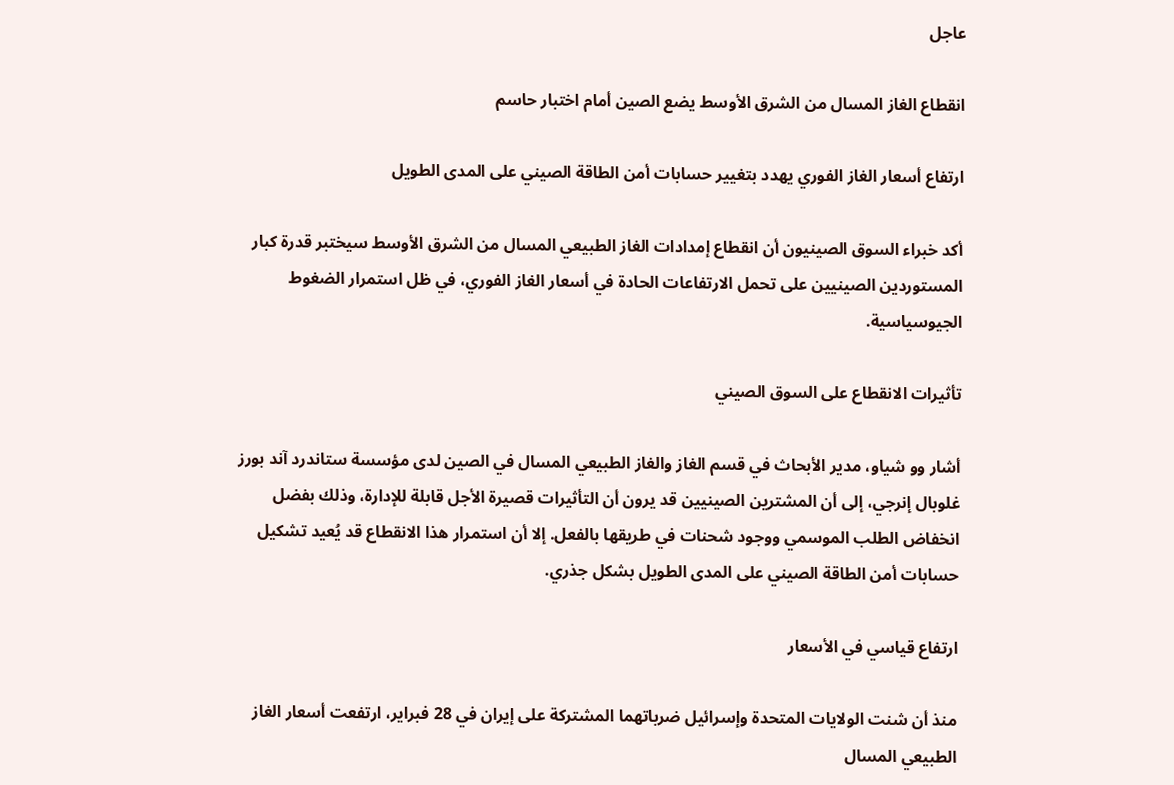عاجل

انقطاع الغاز المسال من الشرق الأوسط يضع الصين أمام اختبار حاسم

ارتفاع أسعار الغاز الفوري يهدد بتغيير حسابات أمن الطاقة الصيني على المدى الطويل

أكد خبراء السوق الصينيون أن انقطاع إمدادات الغاز الطبيعي المسال من الشرق الأوسط سيختبر قدرة كبار المستوردين الصينيين على تحمل الارتفاعات الحادة في أسعار الغاز الفوري، في ظل استمرار الضغوط الجيوسياسية.

تأثيرات الانقطاع على السوق الصيني

أشار وو شياو، مدير الأبحاث في قسم الغاز والغاز الطبيعي المسال في الصين لدى مؤسسة ستاندرد آند بورز غلوبال إنرجي، إلى أن المشترين الصينيين قد يرون أن التأثيرات قصيرة الأجل قابلة للإدارة، وذلك بفضل انخفاض الطلب الموسمي ووجود شحنات في طريقها بالفعل. إلا أن استمرار هذا الانقطاع قد يُعيد تشكيل حسابات أمن الطاقة الصيني على المدى الطويل بشكل جذري.

ارتفاع قياسي في الأسعار

منذ أن شنت الولايات المتحدة وإسرائيل ضرباتهما المشتركة على إيران في 28 فبراير، ارتفعت أسعار الغاز الطبيعي المسال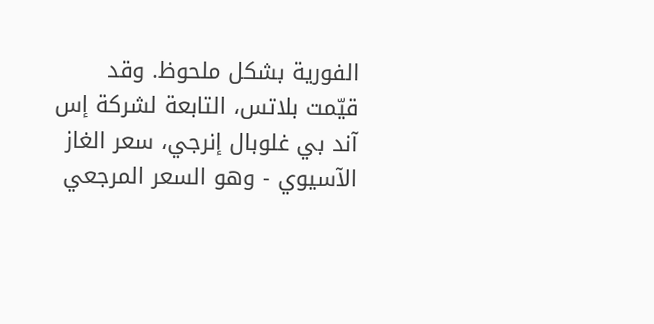الفورية بشكل ملحوظ. وقد قيّمت بلاتس، التابعة لشركة إس آند بي غلوبال إنرجي، سعر الغاز الآسيوي - وهو السعر المرجعي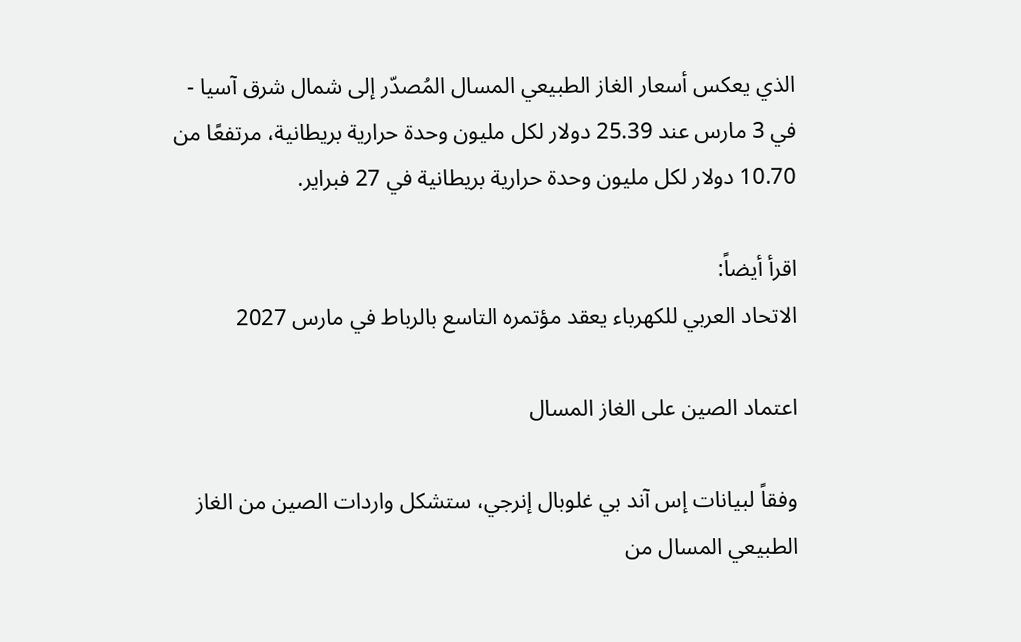الذي يعكس أسعار الغاز الطبيعي المسال المُصدّر إلى شمال شرق آسيا - في 3 مارس عند 25.39 دولار لكل مليون وحدة حرارية بريطانية، مرتفعًا من 10.70 دولار لكل مليون وحدة حرارية بريطانية في 27 فبراير.

اقرأ أيضاً:
الاتحاد العربي للكهرباء يعقد مؤتمره التاسع بالرباط في مارس 2027

اعتماد الصين على الغاز المسال

وفقاً لبيانات إس آند بي غلوبال إنرجي، ستشكل واردات الصين من الغاز الطبيعي المسال من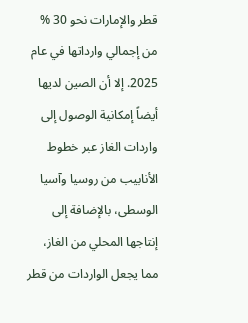قطر والإمارات نحو 30 % من إجمالي وارداتها في عام 2025. إلا أن الصين لديها أيضاً إمكانية الوصول إلى واردات الغاز عبر خطوط الأنابيب من روسيا وآسيا الوسطى، بالإضافة إلى إنتاجها المحلي من الغاز، مما يجعل الواردات من قطر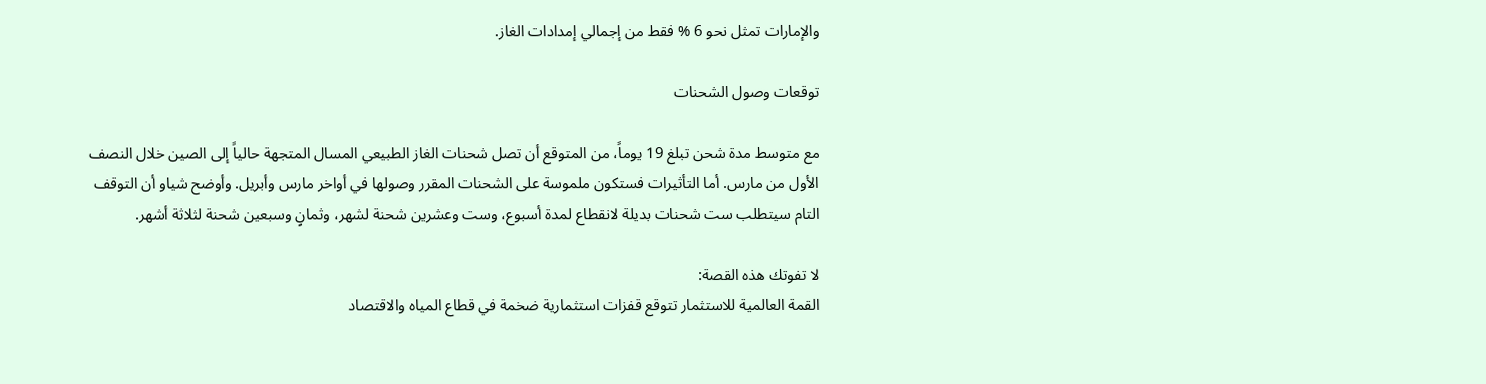والإمارات تمثل نحو 6 % فقط من إجمالي إمدادات الغاز.

توقعات وصول الشحنات

مع متوسط مدة شحن تبلغ 19 يوماً، من المتوقع أن تصل شحنات الغاز الطبيعي المسال المتجهة حالياً إلى الصين خلال النصف الأول من مارس. أما التأثيرات فستكون ملموسة على الشحنات المقرر وصولها في أواخر مارس وأبريل. وأوضح شياو أن التوقف التام سيتطلب ست شحنات بديلة لانقطاع لمدة أسبوع، وست وعشرين شحنة لشهر، وثمانٍ وسبعين شحنة لثلاثة أشهر.

لا تفوتك هذه القصة:
القمة العالمية للاستثمار تتوقع قفزات استثمارية ضخمة في قطاع المياه والاقتصاد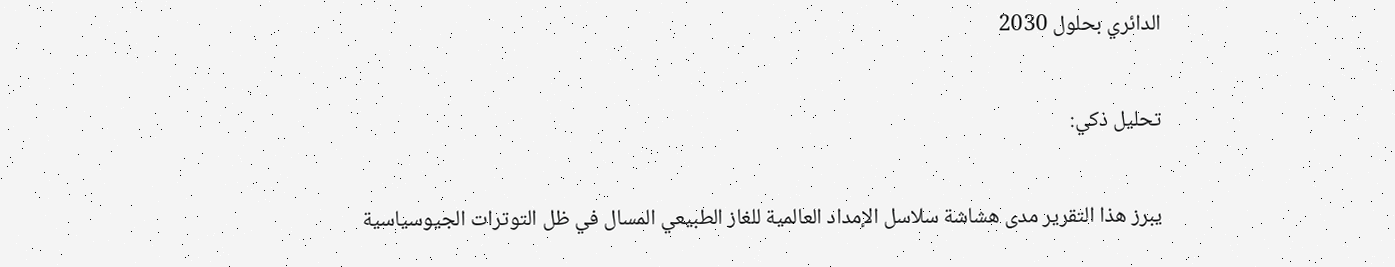الدائري بحلول 2030

تحليل ذكي:

يبرز هذا التقرير مدى هشاشة سلاسل الإمداد العالمية للغاز الطبيعي المسال في ظل التوترات الجيوسياسية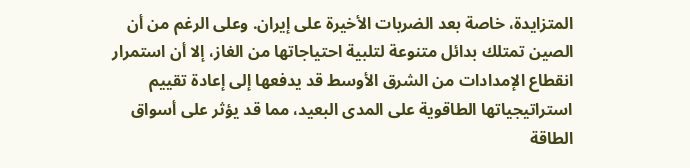المتزايدة، خاصة بعد الضربات الأخيرة على إيران. وعلى الرغم من أن الصين تمتلك بدائل متنوعة لتلبية احتياجاتها من الغاز، إلا أن استمرار انقطاع الإمدادات من الشرق الأوسط قد يدفعها إلى إعادة تقييم استراتيجياتها الطاقوية على المدى البعيد، مما قد يؤثر على أسواق الطاقة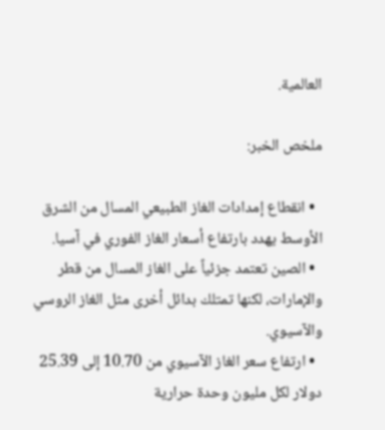العالمية.

ملخص الخبر:

  • انقطاع إمدادات الغاز الطبيعي المسال من الشرق الأوسط يهدد بارتفاع أسعار الغاز الفوري في آسيا.
  • الصين تعتمد جزئياً على الغاز المسال من قطر والإمارات، لكنها تمتلك بدائل أخرى مثل الغاز الروسي والآسيوي.
  • ارتفاع سعر الغاز الآسيوي من 10.70 إلى 25.39 دولار لكل مليون وحدة حرارية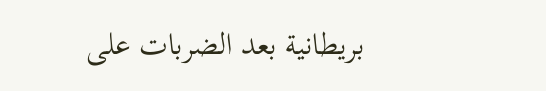بريطانية بعد الضربات على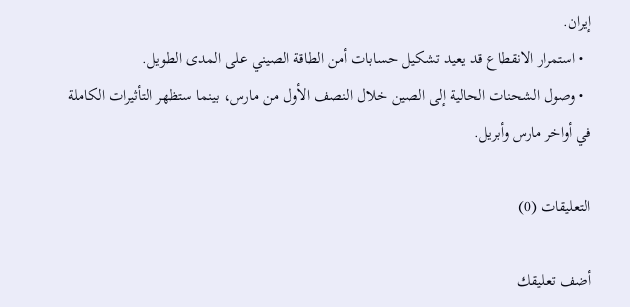إيران.
  • استمرار الانقطاع قد يعيد تشكيل حسابات أمن الطاقة الصيني على المدى الطويل.
  • وصول الشحنات الحالية إلى الصين خلال النصف الأول من مارس، بينما ستظهر التأثيرات الكاملة في أواخر مارس وأبريل.

التعليقات (0)

أضف تعليقك